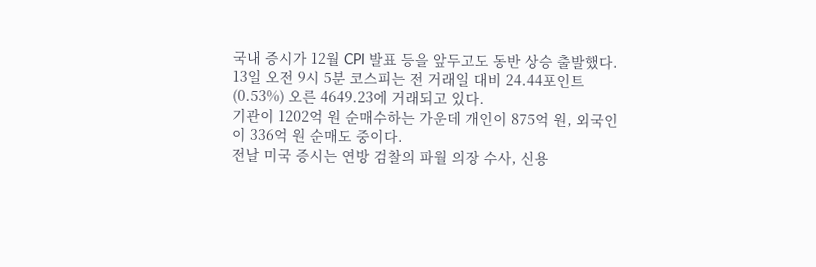국내 증시가 12월 CPI 발표 등을 앞두고도 동반 상승 출발했다.
13일 오전 9시 5분 코스피는 전 거래일 대비 24.44포인트(0.53%) 오른 4649.23에 거래되고 있다.
기관이 1202억 원 순매수하는 가운데 개인이 875억 원, 외국인이 336억 원 순매도 중이다.
전날 미국 증시는 연방 검찰의 파월 의장 수사, 신용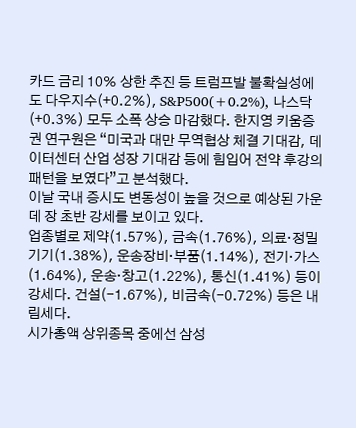카드 금리 10% 상한 추진 등 트럼프발 불확실성에도 다우지수(+0.2%), S&P500(+0.2%), 나스닥(+0.3%) 모두 소폭 상승 마감했다. 한지영 키움증권 연구원은 “미국과 대만 무역협상 체결 기대감, 데이터센터 산업 성장 기대감 등에 힘입어 전약 후강의 패턴을 보였다”고 분석했다.
이날 국내 증시도 변동성이 높을 것으로 예상된 가운데 장 초반 강세를 보이고 있다.
업종별로 제약(1.57%), 금속(1.76%), 의료·정밀기기(1.38%), 운송장비·부품(1.14%), 전기·가스(1.64%), 운송·창고(1.22%), 통신(1.41%) 등이 강세다. 건설(-1.67%), 비금속(-0.72%) 등은 내림세다.
시가총액 상위종목 중에선 삼성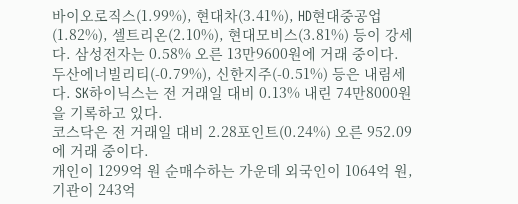바이오로직스(1.99%), 현대차(3.41%), HD현대중공업(1.82%), 셀트리온(2.10%), 현대모비스(3.81%) 등이 강세다. 삼성전자는 0.58% 오른 13만9600원에 거래 중이다.
두산에너빌리티(-0.79%), 신한지주(-0.51%) 등은 내림세다. SK하이닉스는 전 거래일 대비 0.13% 내린 74만8000원을 기록하고 있다.
코스닥은 전 거래일 대비 2.28포인트(0.24%) 오른 952.09에 거래 중이다.
개인이 1299억 원 순매수하는 가운데 외국인이 1064억 원, 기관이 243억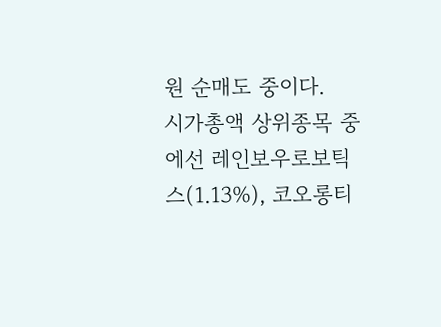원 순매도 중이다.
시가총액 상위종목 중에선 레인보우로보틱스(1.13%), 코오롱티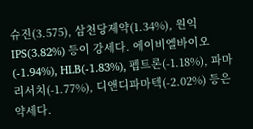슈진(3.575), 삼천당제약(1.34%), 원익IPS(3.82%) 등이 강세다. 에이비엘바이오(-1.94%), HLB(-1.83%), 펩트론(-1.18%), 파마리서치(-1.77%), 디앤디파마텍(-2.02%) 등은 약세다.